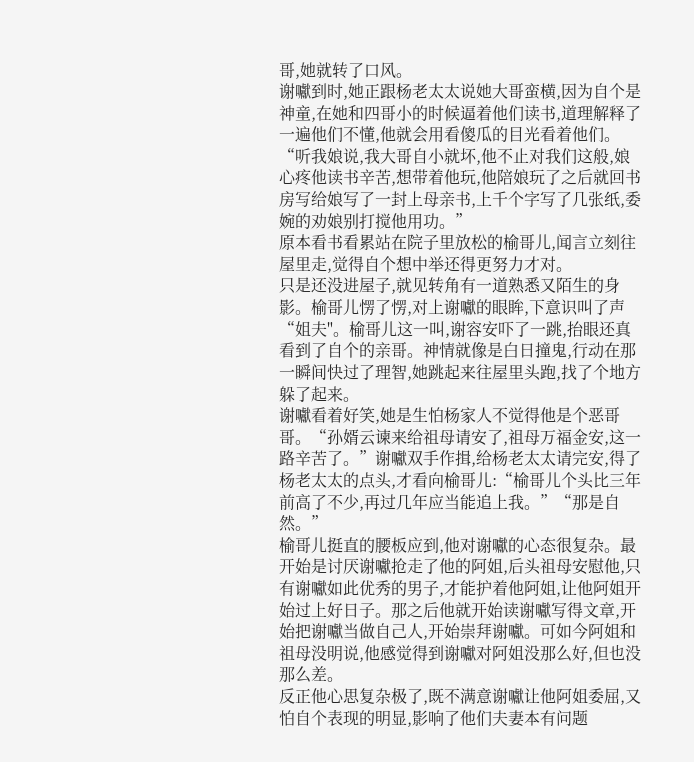哥,她就转了口风。
谢囐到时,她正跟杨老太太说她大哥蛮横,因为自个是神童,在她和四哥小的时候逼着他们读书,道理解释了一遍他们不懂,他就会用看傻瓜的目光看着他们。
“听我娘说,我大哥自小就坏,他不止对我们这般,娘心疼他读书辛苦,想带着他玩,他陪娘玩了之后就回书房写给娘写了一封上母亲书,上千个字写了几张纸,委婉的劝娘别打搅他用功。”
原本看书看累站在院子里放松的榆哥儿,闻言立刻往屋里走,觉得自个想中举还得更努力才对。
只是还没进屋子,就见转角有一道熟悉又陌生的身影。榆哥儿愣了愣,对上谢囐的眼眸,下意识叫了声“姐夫"。榆哥儿这一叫,谢容安吓了一跳,抬眼还真看到了自个的亲哥。神情就像是白日撞鬼,行动在那一瞬间快过了理智,她跳起来往屋里头跑,找了个地方躲了起来。
谢囐看着好笑,她是生怕杨家人不觉得他是个恶哥哥。“孙婿云谏来给祖母请安了,祖母万福金安,这一路辛苦了。”谢囐双手作揖,给杨老太太请完安,得了杨老太太的点头,才看向榆哥儿:“榆哥儿个头比三年前高了不少,再过几年应当能追上我。”“那是自然。”
榆哥儿挺直的腰板应到,他对谢囐的心态很复杂。最开始是讨厌谢囐抢走了他的阿姐,后头祖母安慰他,只有谢囐如此优秀的男子,才能护着他阿姐,让他阿姐开始过上好日子。那之后他就开始读谢囐写得文章,开始把谢囐当做自己人,开始崇拜谢囐。可如今阿姐和祖母没明说,他感觉得到谢囐对阿姐没那么好,但也没那么差。
反正他心思复杂极了,既不满意谢囐让他阿姐委屈,又怕自个表现的明显,影响了他们夫妻本有问题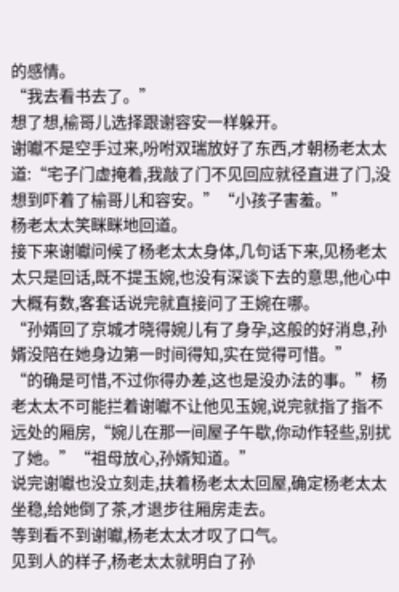的感情。
“我去看书去了。”
想了想,榆哥儿选择跟谢容安一样躲开。
谢囐不是空手过来,吩咐双瑞放好了东西,才朝杨老太太道:“宅子门虚掩着,我敲了门不见回应就径直进了门,没想到吓着了榆哥儿和容安。”“小孩子害羞。”
杨老太太笑眯眯地回道。
接下来谢囐问候了杨老太太身体,几句话下来,见杨老太太只是回话,既不提玉婉,也没有深谈下去的意思,他心中大概有数,客套话说完就直接问了王婉在哪。
“孙婿回了京城才晓得婉儿有了身孕,这般的好消息,孙婿没陪在她身边第一时间得知,实在觉得可惜。”
“的确是可惜,不过你得办差,这也是没办法的事。”杨老太太不可能拦着谢囐不让他见玉婉,说完就指了指不远处的厢房,“婉儿在那一间屋子午歇,你动作轻些,别扰了她。”“祖母放心,孙婿知道。”
说完谢囐也没立刻走,扶着杨老太太回屋,确定杨老太太坐稳,给她倒了茶,才退步往厢房走去。
等到看不到谢囐,杨老太太才叹了口气。
见到人的样子,杨老太太就明白了孙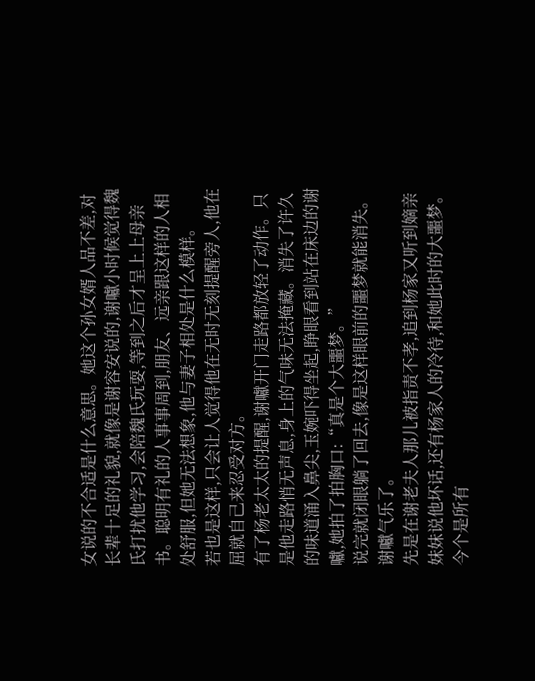女说的不合适是什么意思。她这个孙女婿人品不差,对长辈十足的礼貌,就像是谢容安说的,谢囐小时候觉得魏氏打扰他学习,会陪魏氏玩耍,等到之后才呈上上母亲书。聪明有礼的人事事周到,朋友、远亲跟这样的人相处舒服,但她无法想象,他与妻子相处是什么模样。
若也是这样,只会让人觉得他在无时无刻提醒旁人,他在屈就自己来忍受对方。
有了杨老太太的提醒,谢囐开门走路都放轻了动作。只是他走路悄无声息,身上的气味无法掩藏。消失了许久的味道涌入鼻尖,玉婉吓得坐起,睁眼看到站在床边的谢囐,她拍了拍胸口:“真是个大噩梦。”
说完就闭眼躺了回去,像是这样眼前的噩梦就能消失。谢囐气乐了。
先是在谢老夫人那儿被指责不孝,追到杨家又听到嫡亲妹妹说他坏话,还有杨家人的冷待,和她此时的大噩梦。
今个是所有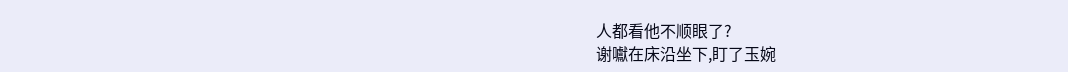人都看他不顺眼了?
谢囐在床沿坐下,盯了玉婉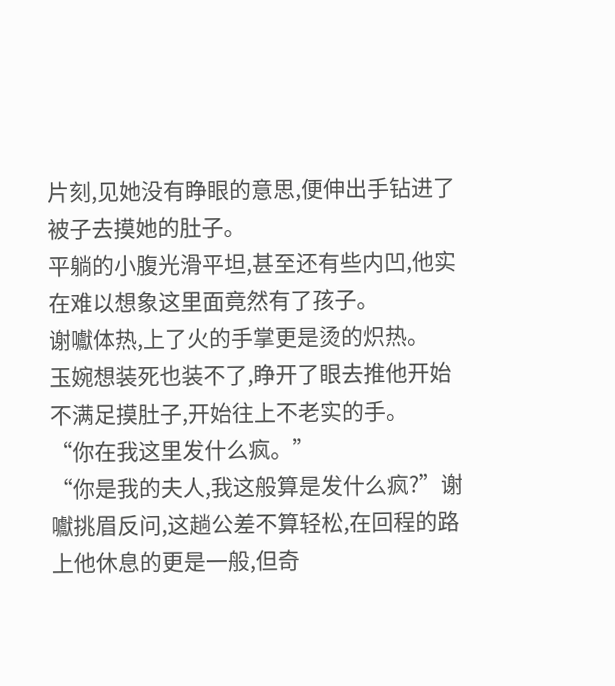片刻,见她没有睁眼的意思,便伸出手钻进了被子去摸她的肚子。
平躺的小腹光滑平坦,甚至还有些内凹,他实在难以想象这里面竟然有了孩子。
谢囐体热,上了火的手掌更是烫的炽热。
玉婉想装死也装不了,睁开了眼去推他开始不满足摸肚子,开始往上不老实的手。
“你在我这里发什么疯。”
“你是我的夫人,我这般算是发什么疯?”谢囐挑眉反问,这趟公差不算轻松,在回程的路上他休息的更是一般,但奇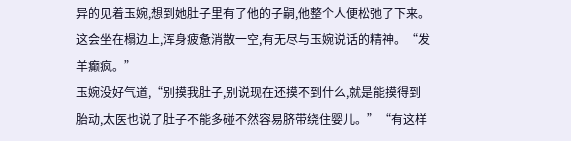异的见着玉婉,想到她肚子里有了他的子嗣,他整个人便松弛了下来。这会坐在榻边上,浑身疲惫消散一空,有无尽与玉婉说话的精神。“发羊癫疯。”
玉婉没好气道,“别摸我肚子,别说现在还摸不到什么,就是能摸得到胎动,太医也说了肚子不能多碰不然容易脐带绕住婴儿。”“有这样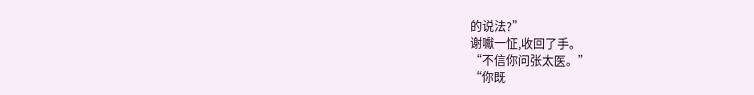的说法?”
谢囐一怔,收回了手。
“不信你问张太医。”
“你既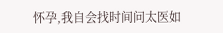怀孕,我自会找时间问太医如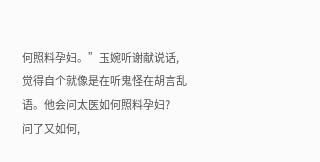何照料孕妇。”玉婉听谢献说话,觉得自个就像是在听鬼怪在胡言乱语。他会问太医如何照料孕妇?
问了又如何,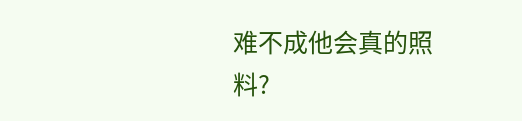难不成他会真的照料?